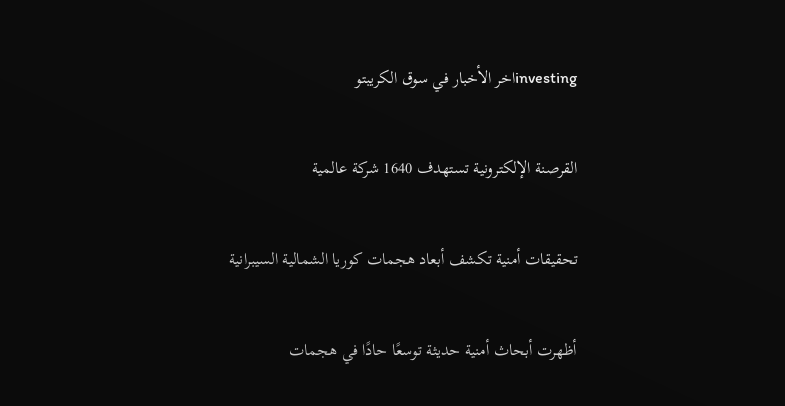investingاخر الأخبار في سوق الكريبتو

القرصنة الإلكترونية تستهدف 1640 شركة عالمية

تحقيقات أمنية تكشف أبعاد هجمات كوريا الشمالية السيبرانية

أظهرت أبحاث أمنية حديثة توسعًا حادًا في هجمات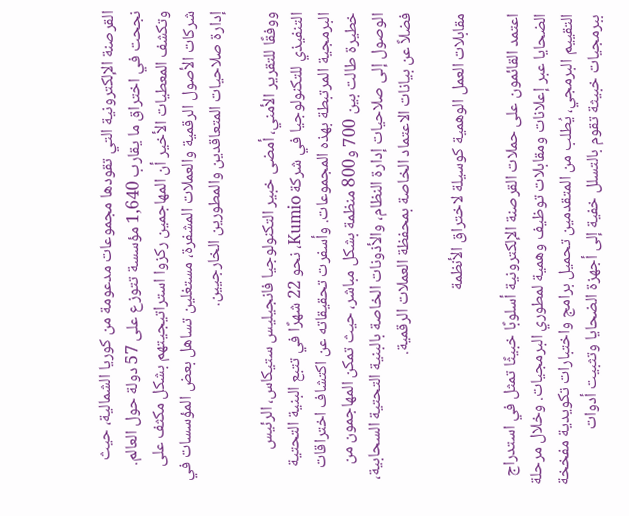القرصنة الإلكترونية التي تقودها مجموعات مدعومة من كوريا الشمالية، حيث نجحت في اختراق ما يقارب 1,640 مؤسسة تتوزع على 57 دولة حول العالم. وتكشف المعطيات الأخير أن المهاجمين ركزوا استراتيجيتهم بشكل مكثف على شركات الأصول الرقمية والعملات المشفرة، مستغلين تساهل بعض المؤسسات في إدارة صلاحيات المتعاقدين والمطورين الخارجيين.

ووفقًا للتقرير الأمني، أمضى خبير التكنولوجيا فانجيليس ستيكاس، الرئيس التنفيذي للتكنولوجيا في شركة Kumio، نحو 22 شهرًا في تتبع البنية التحتية البرمجية المرتبطة بهذه المجموعات. وأسفرت تحقيقاته عن اكتشاف اختراقات خطيرة طالت بين 700 و800 منظمة بشكل مباشر، حيث تمكن المهاجمون من الوصول إلى صلاحيات إدارة النظام، والأذونات الخاصة بالبنية التحتية السحابية، فضلاً عن بيانات الاعتماد الخاصة بمحفظة العملات الرقمية.

مقابلات العمل الوهمية كوسيلة لاختراق الأنظمة

اعتمد القائمون على حملات القرصنة الإلكترونية أسلوبًا خبيثًا تمثل في استدراج الضحايا عبر إعلانات ومقابلات توظيف وهمية لمطوري البرمجيات. وخلال مرحلة التقييم البرمجي، يُطلب من المتقدمين تحميل برامج واختبارات تكويدية مفخخة ببرمجيات خبيثة تقوم بالتسلل خفية إلى أجهزة الضحايا وتثبيت أدوات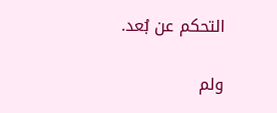التحكم عن بُعد.

ولم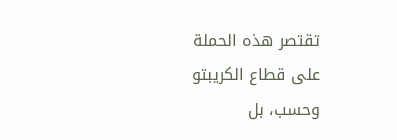تقتصر هذه الحملة على قطاع الكريبتو وحسب، بل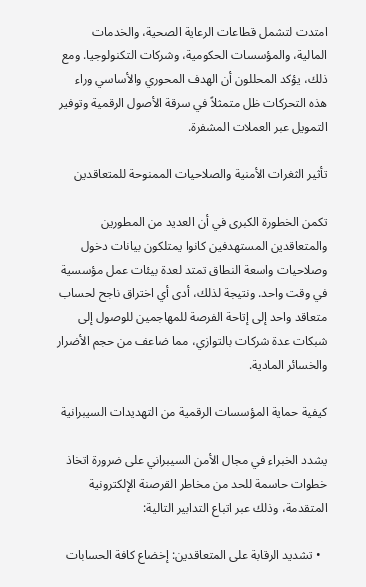امتدت لتشمل قطاعات الرعاية الصحية، والخدمات المالية، والمؤسسات الحكومية، وشركات التكنولوجيا. ومع ذلك، يؤكد المحللون أن الهدف المحوري والأساسي وراء هذه التحركات ظل متمثلاً في سرقة الأصول الرقمية وتوفير التمويل عبر العملات المشفرة.

تأثير الثغرات الأمنية والصلاحيات الممنوحة للمتعاقدين

تكمن الخطورة الكبرى في أن العديد من المطورين والمتعاقدين المستهدفين كانوا يمتلكون بيانات دخول وصلاحيات واسعة النطاق تمتد لعدة بيئات عمل مؤسسية في وقت واحد. ونتيجة لذلك، أدى أي اختراق ناجح لحساب متعاقد واحد إلى إتاحة الفرصة للمهاجمين للوصول إلى شبكات عدة شركات بالتوازي، مما ضاعف من حجم الأضرار والخسائر المادية.

كيفية حماية المؤسسات الرقمية من التهديدات السيبرانية

يشدد الخبراء في مجال الأمن السيبراني على ضرورة اتخاذ خطوات حاسمة للحد من مخاطر القرصنة الإلكترونية المتقدمة، وذلك عبر اتباع التدابير التالية:

  • تشديد الرقابة على المتعاقدين: إخضاع كافة الحسابات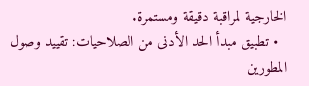الخارجية لمراقبة دقيقة ومستمرة.
  • تطبيق مبدأ الحد الأدنى من الصلاحيات: تقييد وصول المطورين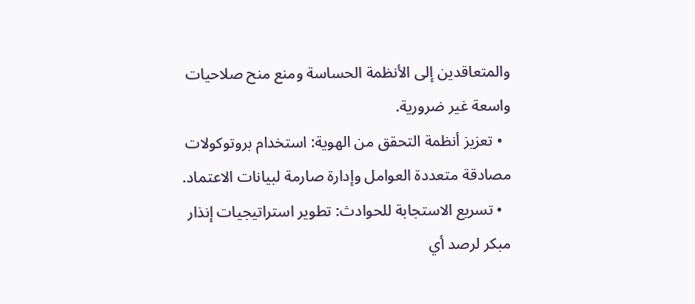والمتعاقدين إلى الأنظمة الحساسة ومنع منح صلاحيات واسعة غير ضرورية.
  • تعزيز أنظمة التحقق من الهوية: استخدام بروتوكولات مصادقة متعددة العوامل وإدارة صارمة لبيانات الاعتماد.
  • تسريع الاستجابة للحوادث: تطوير استراتيجيات إنذار مبكر لرصد أي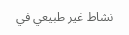نشاط غير طبيعي في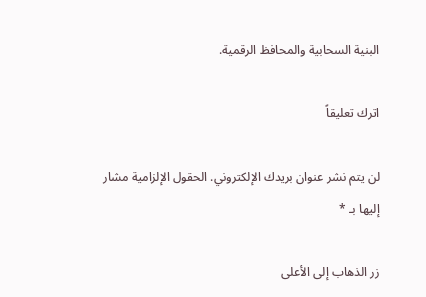البنية السحابية والمحافظ الرقمية.

اترك تعليقاً

لن يتم نشر عنوان بريدك الإلكتروني. الحقول الإلزامية مشار إليها بـ *

زر الذهاب إلى الأعلى